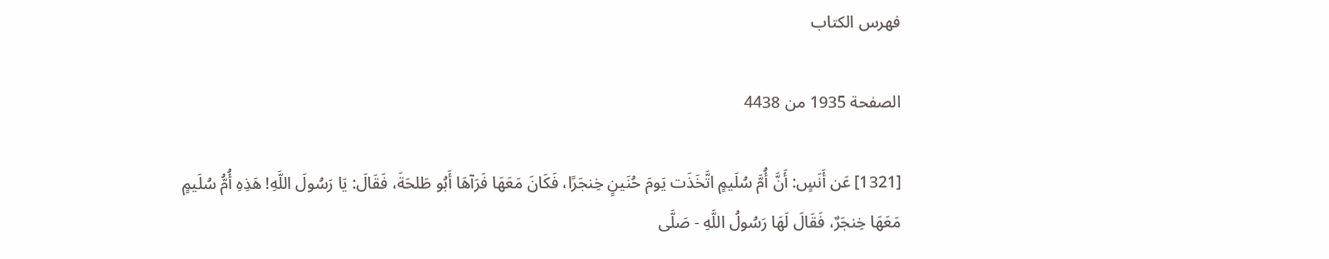فهرس الكتاب

الصفحة 1935 من 4438

[1321] عَن أَنَسٍ: أَنَّ أُمَّ سُلَيمٍ اتَّخَذَت يَومَ حُنَينٍ خِنجَرًا، فَكَانَ مَعَهَا فَرَآهَا أَبُو طَلحَةَ، فَقَالَ: يَا رَسُولَ اللَّهِ! هَذِهِ أُمُّ سُلَيمٍ مَعَهَا خِنجَرٌ، فَقَالَ لَهَا رَسُولُ اللَّهِ - صَلَّى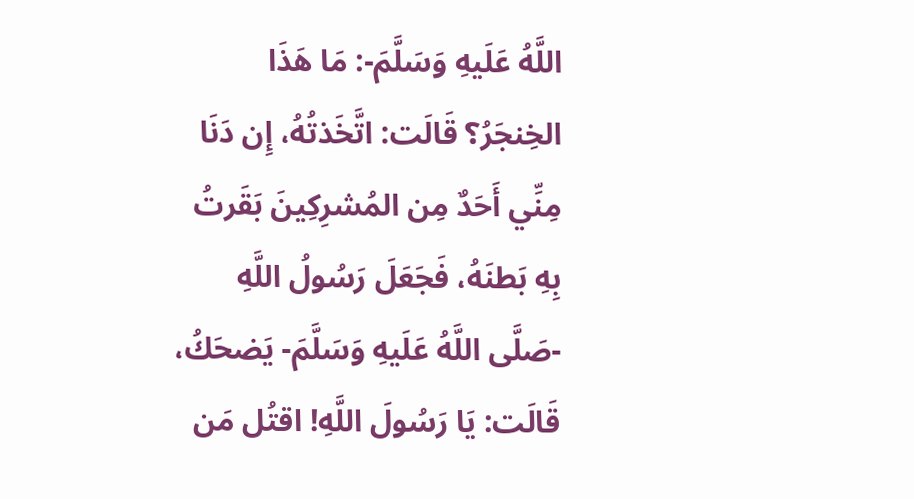اللَّهُ عَلَيهِ وَسَلَّمَ-: مَا هَذَا الخِنجَرُ؟ قَالَت: اتَّخَذتُهُ، إِن دَنَا مِنِّي أَحَدٌ مِن المُشرِكِينَ بَقَرتُ بِهِ بَطنَهُ، فَجَعَلَ رَسُولُ اللَّهِ -صَلَّى اللَّهُ عَلَيهِ وَسَلَّمَ- يَضحَكُ، قَالَت: يَا رَسُولَ اللَّهِ! اقتُل مَن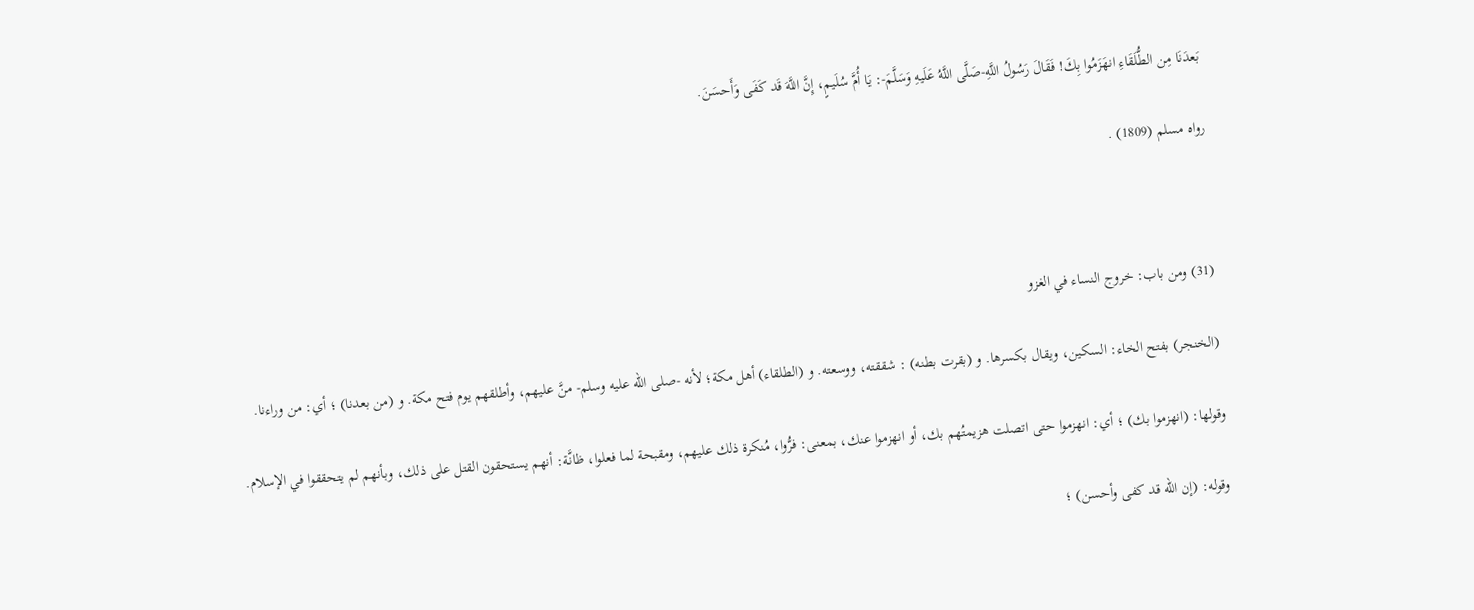بَعدَنَا مِن الطُّلَقَاءِ انهَزَمُوا بِكَ! فَقَالَ رَسُولُ اللَّهِ-صَلَّى اللَّهُ عَلَيهِ وَسَلَّمَ-: يَا أُمَّ سُلَيمٍ، إِنَّ اللَّهَ قَد كَفَى وَأَحسَنَ.

رواه مسلم (1809) .



(31) ومن باب: خروج النساء في الغزو

(الخنجر) بفتح الخاء: السكين، ويقال بكسرها. و (بقرت بطنه) : شققته، ووسعته. و (الطلقاء) أهل مكة؛ لأنه -صلى الله عليه وسلم- منَّ عليهم، وأطلقهم يوم فتح مكة. و (من بعدنا) ؛ أي: من وراءنا.

وقولها: (انهزموا بك) ؛ أي: انهزموا حتى اتصلت هزيمتُهم بك، أو انهزموا عنك، بمعنى: فرُّوا، مُنكرة ذلك عليهم، ومقبحة لما فعلوا، ظانَّة: أنهم يستحقون القتل على ذلك، وبأنهم لم يتحققوا في الإسلام.

وقوله: (إن الله قد كفى وأحسن) ؛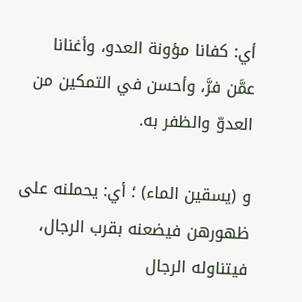أي: كفانا مؤونة العدو، وأغنانا عمَّن فرَّ، وأحسن في التمكين من العدوّ والظفر به.

و (يسقين الماء) ؛ أي: يحملنه على ظهورهن فيضعنه بقرب الرجال، فيتناوله الرجال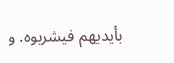بأيديهم فيشربوه. و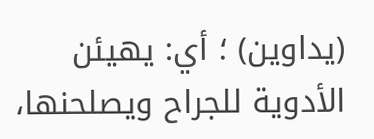(يداوين) ؛ أي: يهيئن الأدوية للجراح ويصلحنها،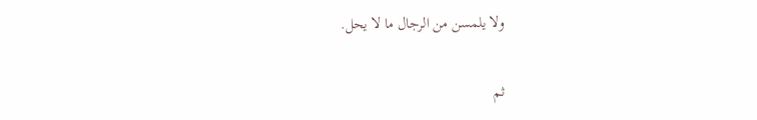ولا يلمسن من الرجال ما لا يحل.

ثم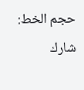حجم الخط:
شارك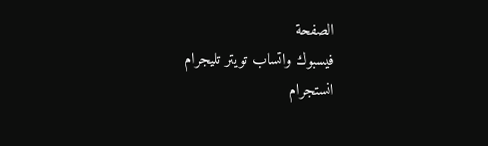الصفحة
فيسبوك واتساب تويتر تليجرام انستجرام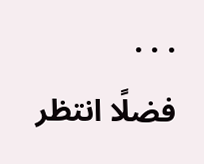. . .
فضلًا انتظر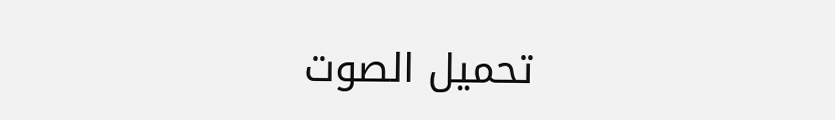تحميل الصوت